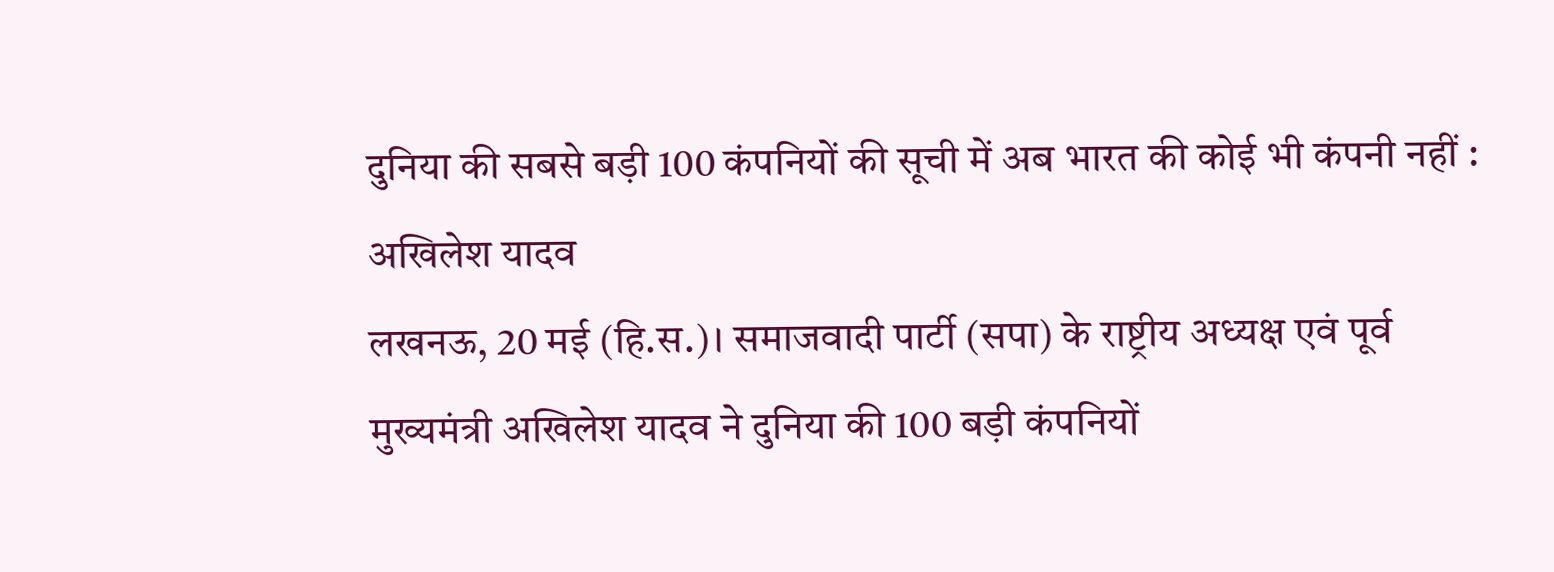दुनिया की सबसे बड़ी 100 कंपनियों की सूची में अब भारत की कोई भी कंपनी नहीं : अखिलेश यादव
लखनऊ, 20 मई (हि.स.)। समाजवादी पार्टी (सपा) के राष्ट्रीय अध्यक्ष एवं पूर्व मुख्यमंत्री अखिलेश यादव ने दुनिया की 100 बड़ी कंपनियों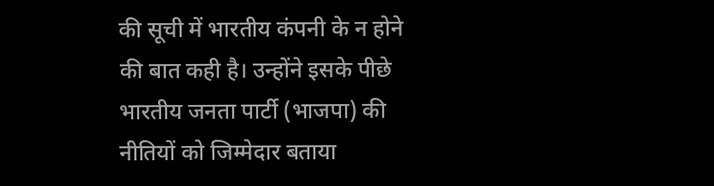की सूची में भारतीय कंपनी के न होने की बात कही है। उन्होंने इसके पीछे भारतीय जनता पार्टी (भाजपा) की नीतियों को जिम्मेदार बताया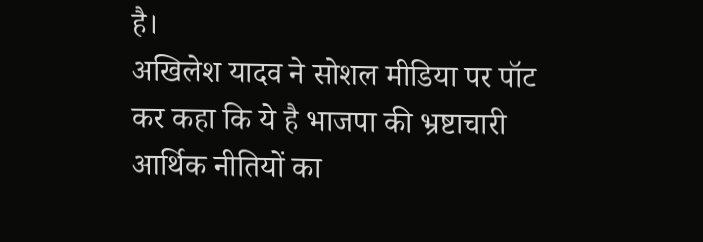है।
अखिलेश यादव ने सोशल मीडिया पर पॉट कर कहा कि ये है भाजपा की भ्रष्टाचारी आर्थिक नीतियों का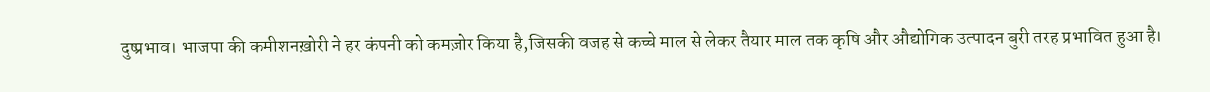दुष्प्रभाव। भाजपा की कमीशनख़ोरी ने हर कंपनी को कमज़ोर किया है,जिसकी वजह से कच्चे माल से लेकर तैयार माल तक कृषि और औद्योगिक उत्पादन बुरी तरह प्रभावित हुआ है।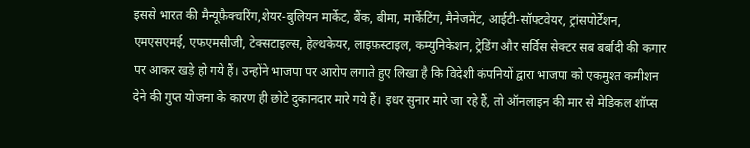इससे भारत की मैन्यूफ़ैक्चरिंग,शेयर-बुलियन मार्केट, बैंक, बीमा, मार्केटिंग, मैनेजमेंट, आईटी-सॉफ्टवेयर, ट्रांसपोर्टेशन, एमएसएमई, एफएमसीजी, टेक्सटाइल्स, हेल्थकेयर, लाइफ़स्टाइल, कम्युनिकेशन, ट्रेडिंग और सर्विस सेक्टर सब बर्बादी की कगार पर आकर खड़े हो गये हैं। उन्होंने भाजपा पर आरोप लगाते हुए लिखा है कि विदेशी कंपनियों द्वारा भाजपा को एकमुश्त कमीशन देने की गुप्त योजना के कारण ही छोटे दुकानदार मारे गये हैं। इधर सुनार मारे जा रहे हैं, तो ऑनलाइन की मार से मेडिकल शॉप्स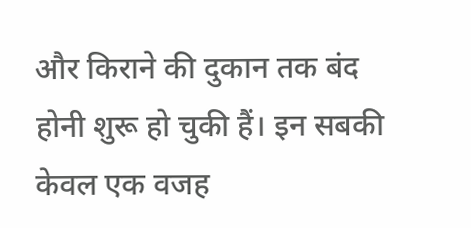और किराने की दुकान तक बंद होनी शुरू हो चुकी हैं। इन सबकी केवल एक वजह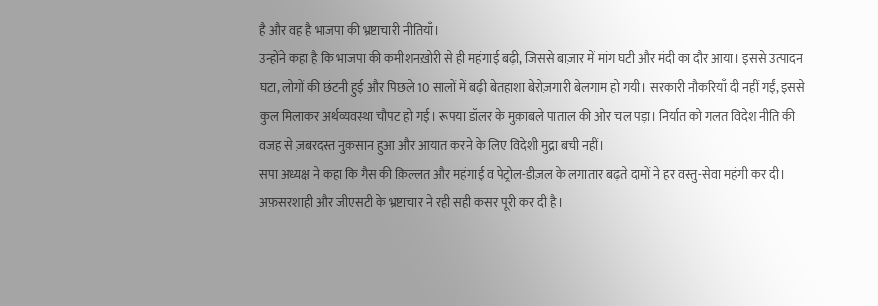है और वह है भाजपा की भ्रष्टाचारी नीतियाँ।
उन्होंने कहा है कि भाजपा की कमीशनख़ोरी से ही महंगाई बढ़ी, जिससे बाज़ार में मांग घटी और मंदी का दौर आया। इससे उत्पादन घटा, लोगों की छंटनी हुई और पिछले 10 सालों में बढ़ी बेतहाशा बेरोज़गारी बेलगाम हो गयी। सरकारी नौकरियाँ दी नहीं गईं, इससे कुल मिलाकर अर्थव्यवस्था चौपट हो गई। रूपया डॉलर के मुक़ाबले पाताल की ओर चल पड़ा। निर्यात को गलत विदेश नीति की वजह से ज़बरदस्त नुक़सान हुआ और आयात करने के लिए विदेशी मुद्रा बची नहीं।
सपा अध्यक्ष ने कहा कि गैस की क़िल्लत और महंगाई व पेट्रोल-डीज़ल के लगातार बढ़ते दामों ने हर वस्तु-सेवा महंगी कर दी। अफ़सरशाही और जीएसटी के भ्रष्टाचार ने रही सही कसर पूरी कर दी है।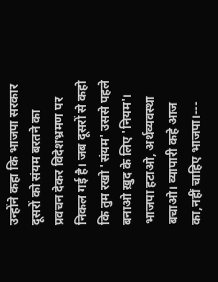उन्होंने कहा कि भाजपा सरकार दूसरों को संयम बरतने का प्रवचन देकर विदेशभ्रमण पर निकल गई है। जब दूसरों से कहो कि तुम रखो 'संयम' उससे पहले बनाओ ख़ुद के लिए 'नियम'। भाजपा हटाओ, अर्थव्यवस्था बचाओ। व्यापारी कहे आज का,नहीं चाहिए भाजपा।---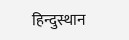हिन्दुस्थान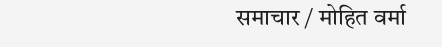समाचार / मोहित वर्मा